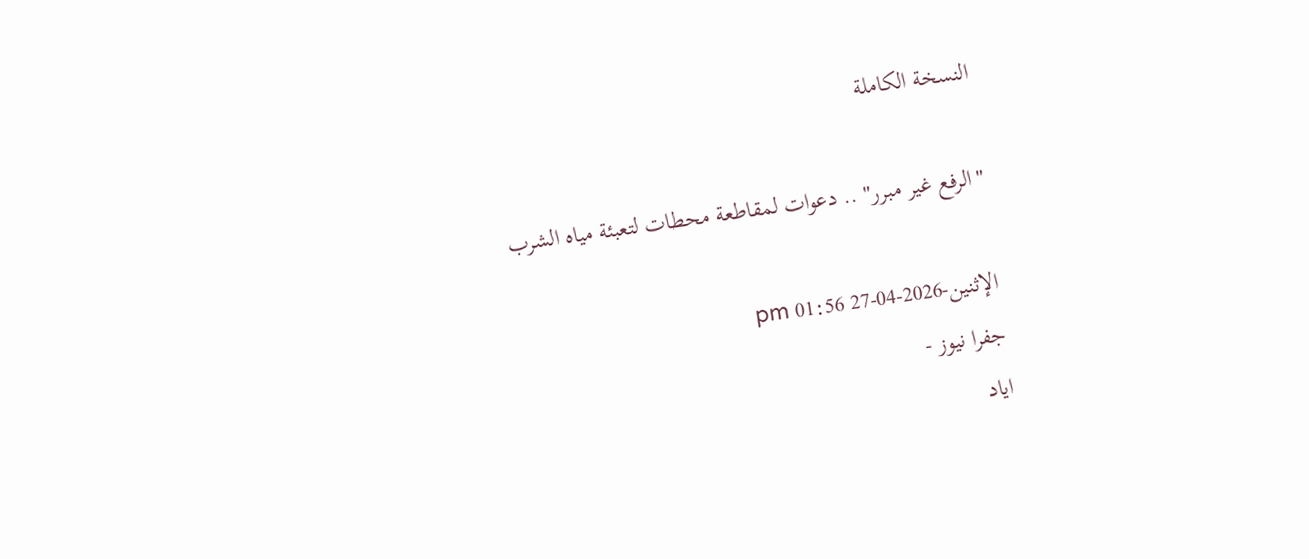النسخة الكاملة

"الرفع غير مبرر" .. دعوات لمقاطعة محطات لتعبئة مياه الشرب

الإثنين-2026-04-27 01:56 pm
جفرا نيوز -
اياد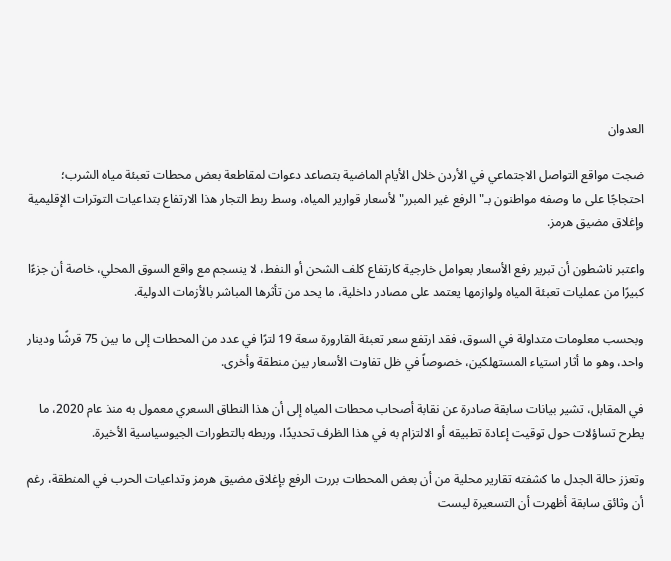العدوان

ضجت مواقع التواصل الاجتماعي في الأردن خلال الأيام الماضية بتصاعد دعوات لمقاطعة بعض محطات تعبئة مياه الشرب؛  احتجاجًا على ما وصفه مواطنون بـ"الرفع غير المبرر" لأسعار قوارير المياه، وسط ربط التجار هذا الارتفاع بتداعيات التوترات الإقليمية وإغلاق مضيق هرمز.

واعتبر ناشطون أن تبرير رفع الأسعار بعوامل خارجية كارتفاع كلف الشحن أو النفط، لا ينسجم مع واقع السوق المحلي، خاصة أن جزءًا كبيرًا من عمليات تعبئة المياه ولوازمها يعتمد على مصادر داخلية، ما يحد من تأثرها المباشر بالأزمات الدولية.

وبحسب معلومات متداولة في السوق، فقد ارتفع سعر تعبئة القارورة سعة 19 لترًا في عدد من المحطات إلى ما بين 75 قرشًا ودينار واحد، وهو ما أثار استياء المستهلكين، خصوصاً في ظل تفاوت الأسعار بين منطقة وأخرى.

في المقابل، تشير بيانات سابقة صادرة عن نقابة أصحاب محطات المياه إلى أن هذا النطاق السعري معمول به منذ عام 2020، ما يطرح تساؤلات حول توقيت إعادة تطبيقه أو الالتزام به في هذا الظرف تحديدًا، وربطه بالتطورات الجيوسياسية الأخيرة.

وتعزز حالة الجدل ما كشفته تقارير محلية من أن بعض المحطات بررت الرفع بإغلاق مضيق هرمز وتداعيات الحرب في المنطقة، رغم أن وثائق سابقة أظهرت أن التسعيرة ليست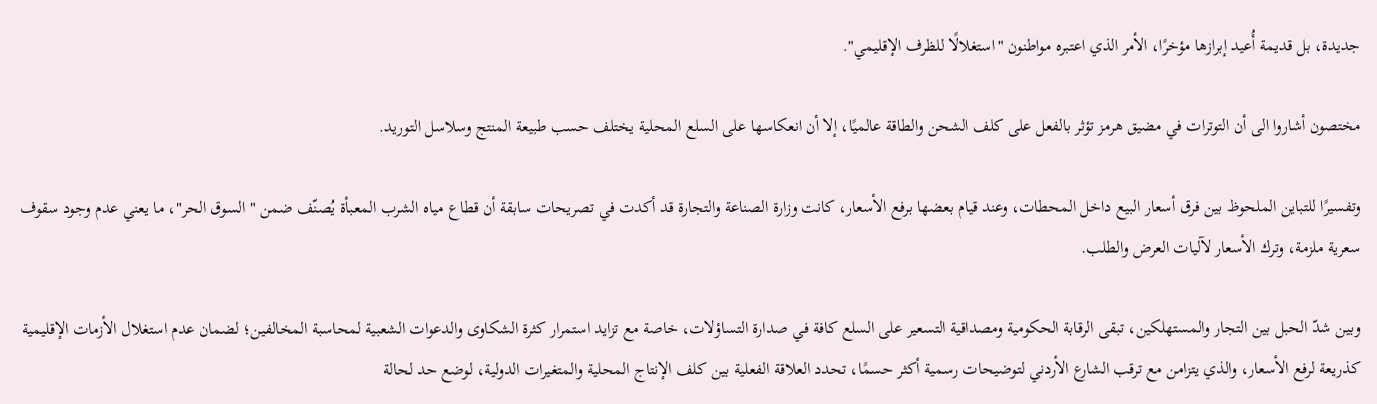جديدة، بل قديمة أُعيد إبرازها مؤخرًا، الأمر الذي اعتبره مواطنون "استغلالًا للظرف الإقليمي".

مختصون أشاروا الى أن التوترات في مضيق هرمز تؤثر بالفعل على كلف الشحن والطاقة عالميًا، إلا أن انعكاسها على السلع المحلية يختلف حسب طبيعة المنتج وسلاسل التوريد.

وتفسيرًا للتباين الملحوظ بين فرق أسعار البيع داخل المحطات، وعند قيام بعضها برفع الأسعار، كانت وزارة الصناعة والتجارة قد أكدت في تصريحات سابقة أن قطاع مياه الشرب المعبأة يُصنّف ضمن " السوق الحر"، ما يعني عدم وجود سقوف سعرية ملزمة، وترك الأسعار لآليات العرض والطلب.

وبين شدّ الحبل بين التجار والمستهلكين، تبقى الرقابة الحكومية ومصداقية التسعير على السلع كافة في صدارة التساؤلات، خاصة مع تزايد استمرار كثرة الشكاوى والدعوات الشعبية لمحاسبة المخالفين؛ لضمان عدم استغلال الأزمات الإقليمية كذريعة لرفع الأسعار، والذي يتزامن مع ترقب الشارع الأردني لتوضيحات رسمية أكثر حسمًا، تحدد العلاقة الفعلية بين كلف الإنتاج المحلية والمتغيرات الدولية، لوضع حد لحالة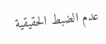عدم الضبط الحقيقية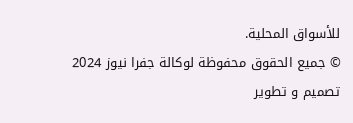للأسواق المحلية.
© جميع الحقوق محفوظة لوكالة جفرا نيوز 2024
تصميم و تطوير